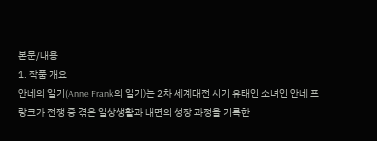본문/내용
1. 작품 개요
안네의 일기(Anne Frank의 일기)는 2차 세계대전 시기 유태인 소녀인 안네 프랑크가 전쟁 중 겪은 일상생활과 내면의 성장 과정을 기록한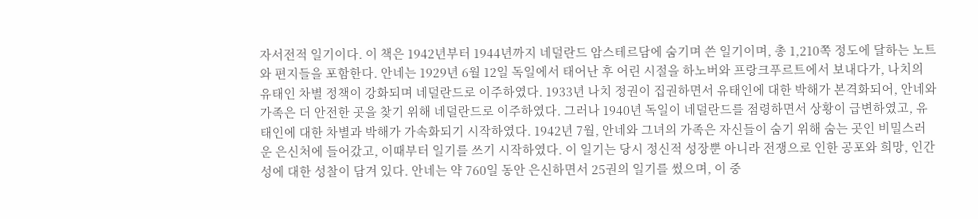자서전적 일기이다. 이 책은 1942년부터 1944년까지 네덜란드 암스테르담에 숨기며 쓴 일기이며, 총 1,210쪽 정도에 달하는 노트와 편지들을 포함한다. 안네는 1929년 6월 12일 독일에서 태어난 후 어린 시절을 하노버와 프랑크푸르트에서 보내다가, 나치의 유태인 차별 정책이 강화되며 네덜란드로 이주하였다. 1933년 나치 정권이 집권하면서 유태인에 대한 박해가 본격화되어, 안네와 가족은 더 안전한 곳을 찾기 위해 네덜란드로 이주하였다. 그러나 1940년 독일이 네덜란드를 점령하면서 상황이 급변하였고, 유태인에 대한 차별과 박해가 가속화되기 시작하였다. 1942년 7월, 안네와 그녀의 가족은 자신들이 숨기 위해 숨는 곳인 비밀스러운 은신처에 들어갔고, 이때부터 일기를 쓰기 시작하였다. 이 일기는 당시 정신적 성장뿐 아니라 전쟁으로 인한 공포와 희망, 인간성에 대한 성찰이 담겨 있다. 안네는 약 760일 동안 은신하면서 25권의 일기를 썼으며, 이 중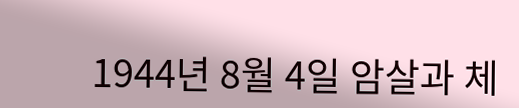1944년 8월 4일 암살과 체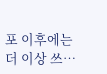포 이후에는 더 이상 쓰…